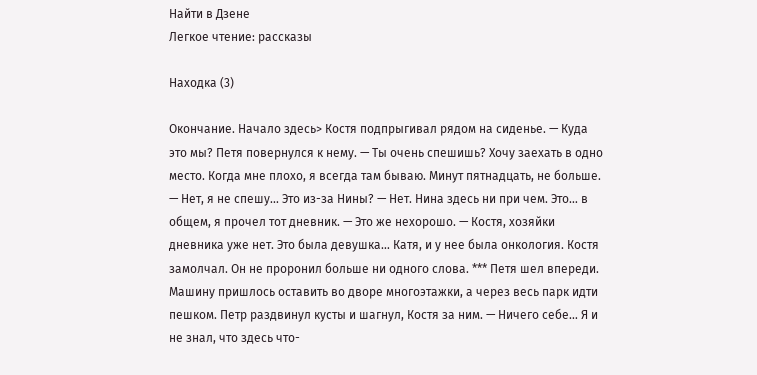Найти в Дзене
Легкое чтение: рассказы

Находка (3)

Окончание. Начало здесь> Костя подпрыгивал рядом на сиденье. — Куда это мы? Петя повернулся к нему. — Ты очень спешишь? Хочу заехать в одно место. Когда мне плохо, я всегда там бываю. Минут пятнадцать, не больше. — Нет, я не спешу... Это из-за Нины? — Нет. Нина здесь ни при чем. Это… в общем, я прочел тот дневник. — Это же нехорошо. — Костя, хозяйки дневника уже нет. Это была девушка… Катя, и у нее была онкология. Костя замолчал. Он не проронил больше ни одного слова. *** Петя шел впереди. Машину пришлось оставить во дворе многоэтажки, а через весь парк идти пешком. Петр раздвинул кусты и шагнул, Костя за ним. — Ничего себе… Я и не знал, что здесь что-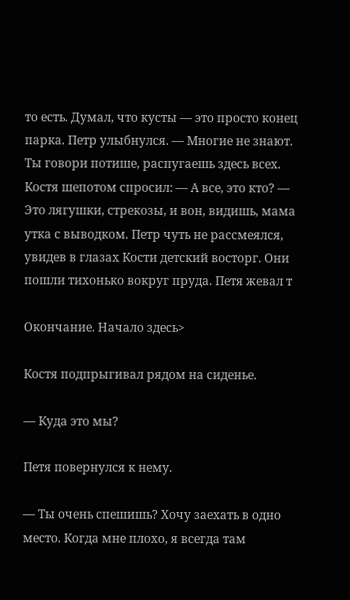то есть. Думал, что кусты — это просто конец парка. Петр улыбнулся. — Многие не знают. Ты говори потише, распугаешь здесь всех. Костя шепотом спросил: — А все, это кто? — Это лягушки, стрекозы, и вон, видишь, мама утка с выводком. Петр чуть не рассмеялся, увидев в глазах Кости детский восторг. Они пошли тихонько вокруг пруда. Петя жевал т

Окончание. Начало здесь>

Костя подпрыгивал рядом на сиденье.

— Куда это мы?

Петя повернулся к нему.

— Ты очень спешишь? Хочу заехать в одно место. Когда мне плохо, я всегда там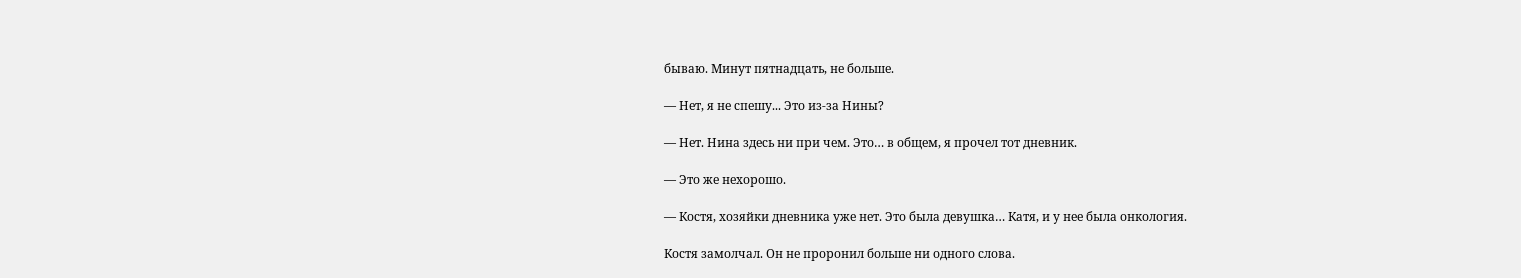бываю. Минут пятнадцать, не больше.

— Нет, я не спешу... Это из-за Нины?

— Нет. Нина здесь ни при чем. Это… в общем, я прочел тот дневник.

— Это же нехорошо.

— Костя, хозяйки дневника уже нет. Это была девушка… Катя, и у нее была онкология.

Костя замолчал. Он не проронил больше ни одного слова.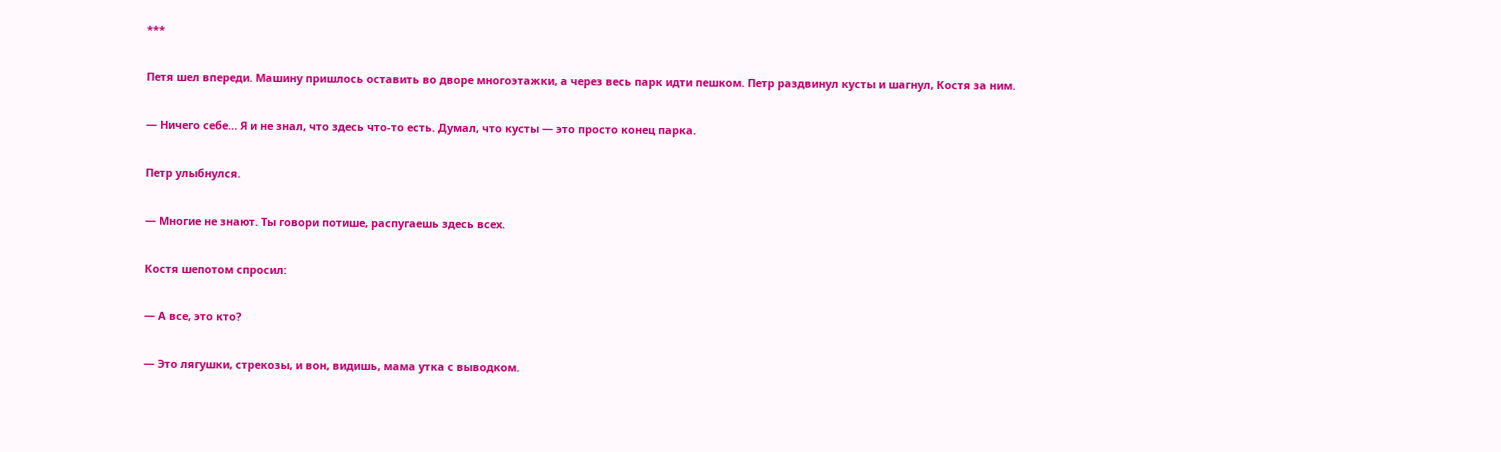***

Петя шел впереди. Машину пришлось оставить во дворе многоэтажки, а через весь парк идти пешком. Петр раздвинул кусты и шагнул, Костя за ним.

— Ничего себе… Я и не знал, что здесь что-то есть. Думал, что кусты — это просто конец парка.

Петр улыбнулся.

— Многие не знают. Ты говори потише, распугаешь здесь всех.

Костя шепотом спросил:

— А все, это кто?

— Это лягушки, стрекозы, и вон, видишь, мама утка с выводком.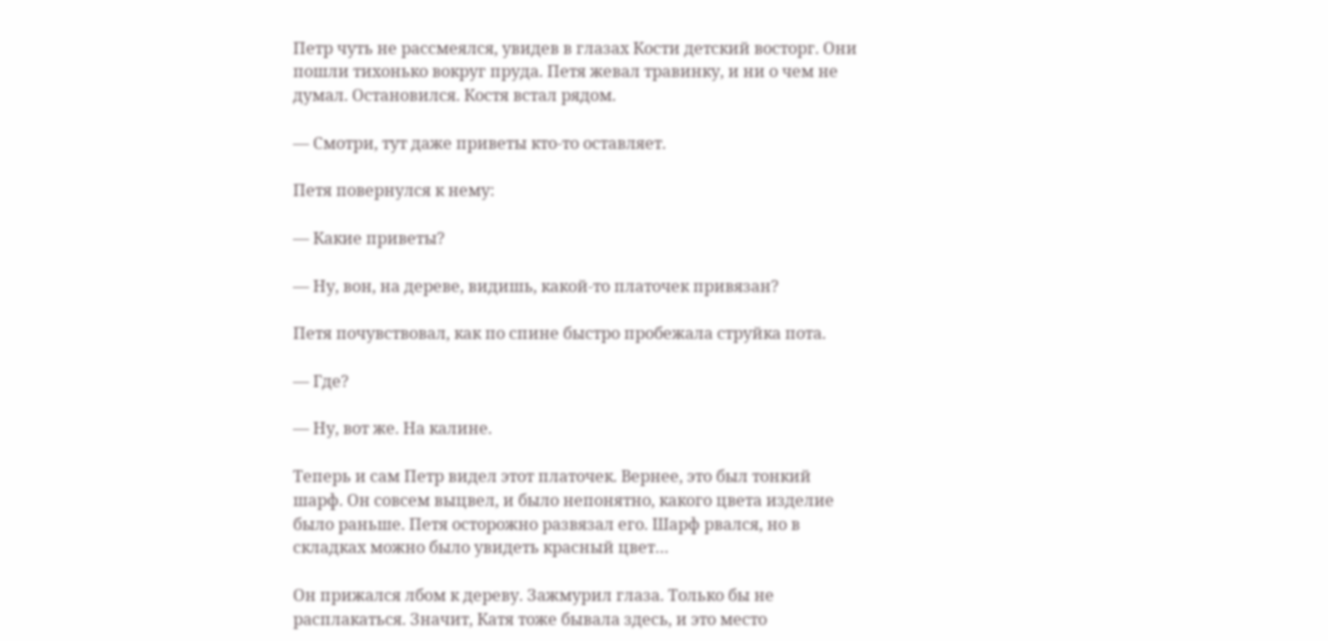Петр чуть не рассмеялся, увидев в глазах Кости детский восторг. Они пошли тихонько вокруг пруда. Петя жевал травинку, и ни о чем не думал. Остановился. Костя встал рядом.

— Смотри, тут даже приветы кто-то оставляет.

Петя повернулся к нему:

— Какие приветы?

— Ну, вон, на дереве, видишь, какой-то платочек привязан?

Петя почувствовал, как по спине быстро пробежала струйка пота.

— Где?

— Ну, вот же. На калине.

Теперь и сам Петр видел этот платочек. Вернее, это был тонкий шарф. Он совсем выцвел, и было непонятно, какого цвета изделие было раньше. Петя осторожно развязал его. Шарф рвался, но в складках можно было увидеть красный цвет…

Он прижался лбом к дереву. Зажмурил глаза. Только бы не расплакаться. Значит, Катя тоже бывала здесь, и это место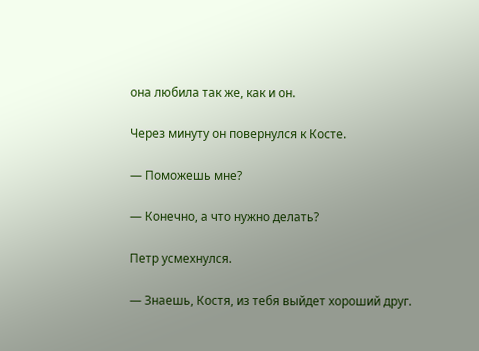она любила так же, как и он.

Через минуту он повернулся к Косте.

— Поможешь мне?

— Конечно, а что нужно делать?

Петр усмехнулся.

— Знаешь, Костя, из тебя выйдет хороший друг.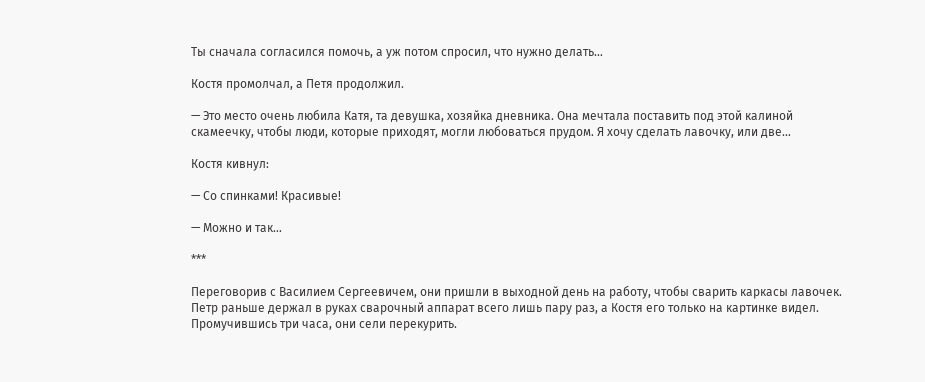Ты сначала согласился помочь, а уж потом спросил, что нужно делать…

Костя промолчал, а Петя продолжил.

— Это место очень любила Катя, та девушка, хозяйка дневника. Она мечтала поставить под этой калиной скамеечку, чтобы люди, которые приходят, могли любоваться прудом. Я хочу сделать лавочку, или две…

Костя кивнул:

— Со спинками! Красивые!

— Можно и так…

***

Переговорив с Василием Сергеевичем, они пришли в выходной день на работу, чтобы сварить каркасы лавочек. Петр раньше держал в руках сварочный аппарат всего лишь пару раз, а Костя его только на картинке видел. Промучившись три часа, они сели перекурить.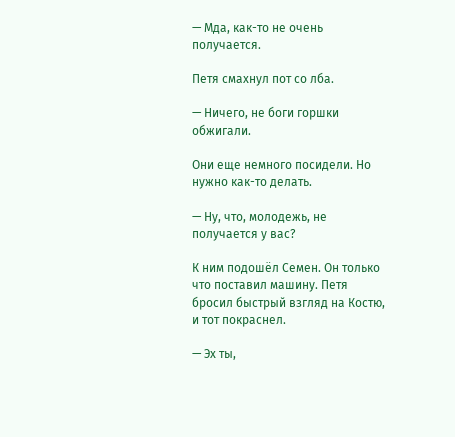— Мда, как-то не очень получается.

Петя смахнул пот со лба.

— Ничего, не боги горшки обжигали.

Они еще немного посидели. Но нужно как-то делать.

— Ну, что, молодежь, не получается у вас?

К ним подошёл Семен. Он только что поставил машину. Петя бросил быстрый взгляд на Костю, и тот покраснел.

— Эх ты,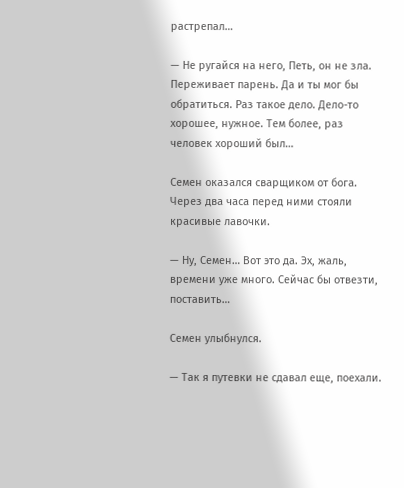растрепал…

— Не ругайся на него, Петь, он не зла. Переживает парень. Да и ты мог бы обратиться. Раз такое дело. Дело-то хорошее, нужное. Тем более, раз человек хороший был…

Семен оказался сварщиком от бога. Через два часа перед ними стояли красивые лавочки.

— Ну, Семен… Вот это да. Эх, жаль, времени уже много. Сейчас бы отвезти, поставить…

Семен улыбнулся.

— Так я путевки не сдавал еще, поехали.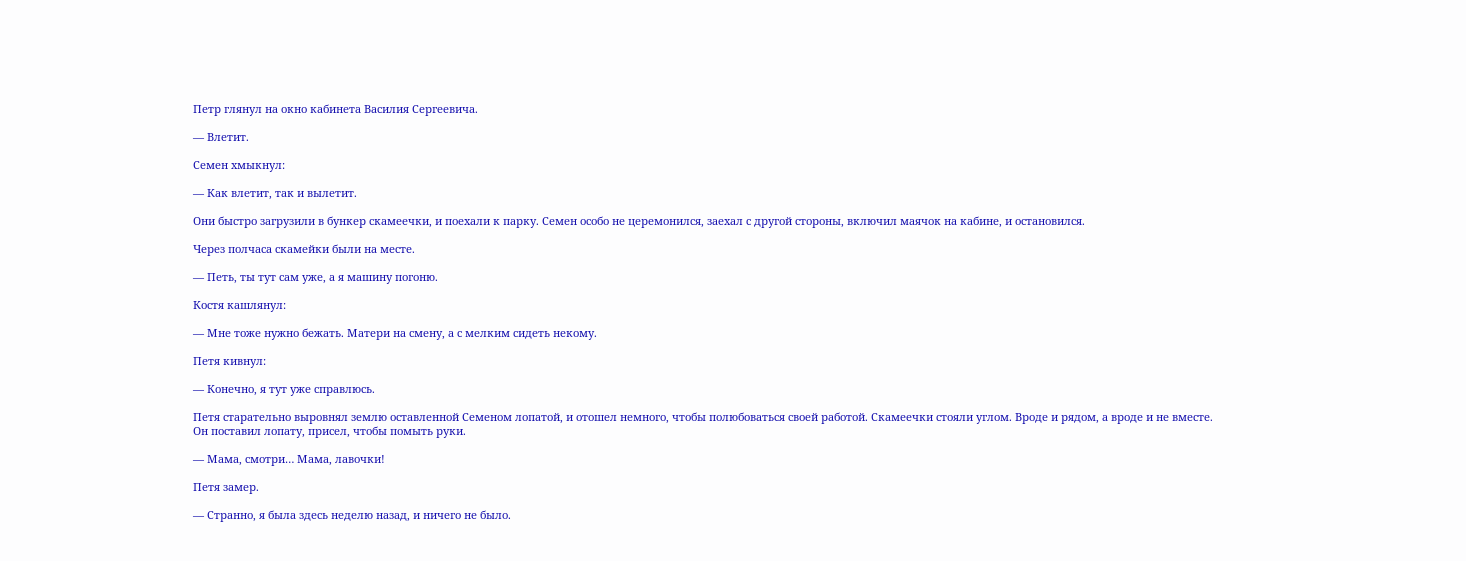Петр глянул на окно кабинета Василия Сергеевича.

— Влетит.

Семен хмыкнул:

— Как влетит, так и вылетит.

Они быстро загрузили в бункер скамеечки, и поехали к парку. Семен особо не церемонился, заехал с другой стороны, включил маячок на кабине, и остановился.

Через полчаса скамейки были на месте.

— Петь, ты тут сам уже, а я машину погоню.

Костя кашлянул:

— Мне тоже нужно бежать. Матери на смену, а с мелким сидеть некому.

Петя кивнул:

— Конечно, я тут уже справлюсь.

Петя старательно выровнял землю оставленной Семеном лопатой, и отошел немного, чтобы полюбоваться своей работой. Скамеечки стояли углом. Вроде и рядом, а вроде и не вместе. Он поставил лопату, присел, чтобы помыть руки.

— Мама, смотри… Мама, лавочки!

Петя замер.

— Странно, я была здесь неделю назад, и ничего не было.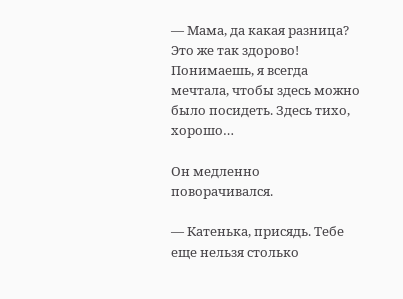— Мама, да какая разница? Это же так здорово! Понимаешь, я всегда мечтала, чтобы здесь можно было посидеть. Здесь тихо, хорошо…

Он медленно поворачивался.

— Катенька, присядь. Тебе еще нельзя столько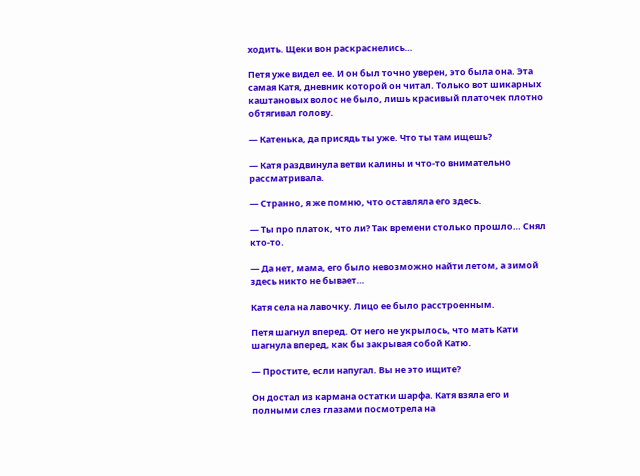ходить. Щеки вон раскраснелись…

Петя уже видел ее. И он был точно уверен, это была она. Эта самая Катя, дневник которой он читал. Только вот шикарных каштановых волос не было, лишь красивый платочек плотно обтягивал голову.

— Катенька, да присядь ты уже. Что ты там ищешь?

— Катя раздвинула ветви калины и что-то внимательно рассматривала.

— Странно, я же помню, что оставляла его здесь.

— Ты про платок, что ли? Так времени столько прошло… Снял кто-то.

— Да нет, мама, его было невозможно найти летом, а зимой здесь никто не бывает…

Катя села на лавочку. Лицо ее было расстроенным.

Петя шагнул вперед. От него не укрылось, что мать Кати шагнула вперед, как бы закрывая собой Катю.

— Простите, если напугал. Вы не это ищите?

Он достал из кармана остатки шарфа. Катя взяла его и полными слез глазами посмотрела на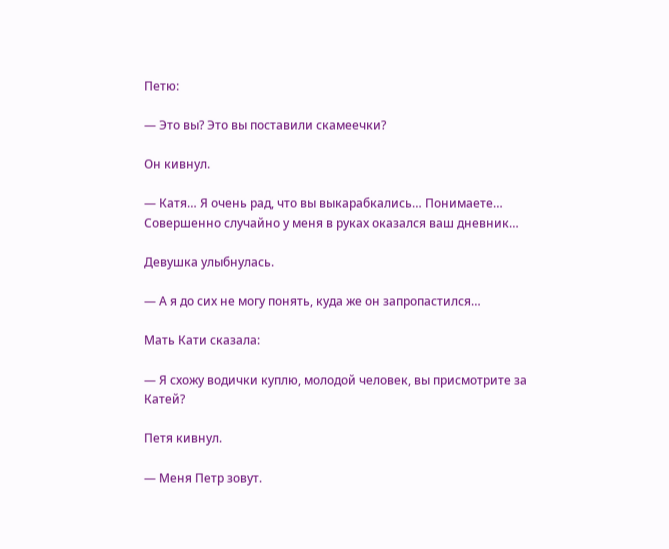Петю:

— Это вы? Это вы поставили скамеечки?

Он кивнул.

— Катя… Я очень рад, что вы выкарабкались… Понимаете… Совершенно случайно у меня в руках оказался ваш дневник…

Девушка улыбнулась.

— А я до сих не могу понять, куда же он запропастился…

Мать Кати сказала:

— Я схожу водички куплю, молодой человек, вы присмотрите за Катей?

Петя кивнул.

— Меня Петр зовут.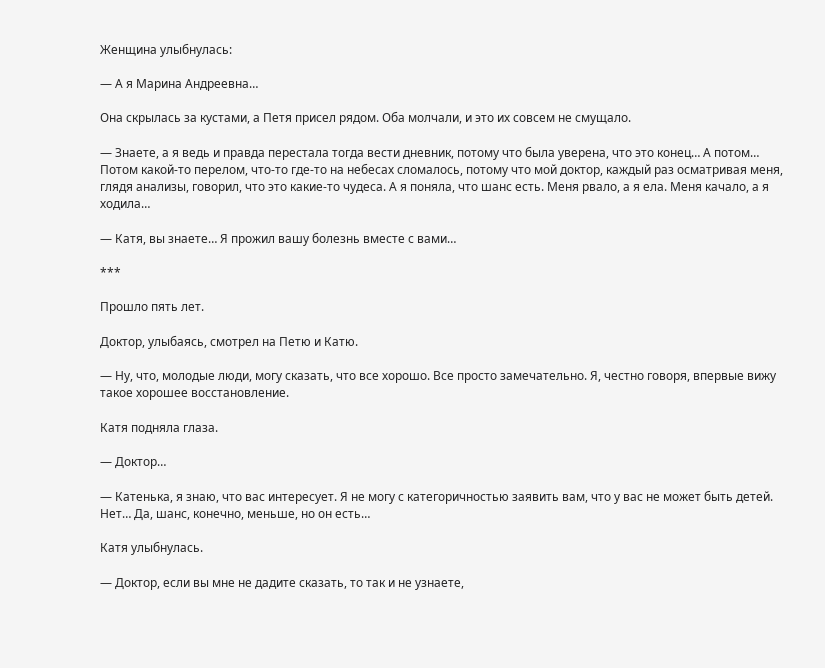Женщина улыбнулась:

— А я Марина Андреевна…

Она скрылась за кустами, а Петя присел рядом. Оба молчали, и это их совсем не смущало.

— Знаете, а я ведь и правда перестала тогда вести дневник, потому что была уверена, что это конец… А потом… Потом какой-то перелом, что-то где-то на небесах сломалось, потому что мой доктор, каждый раз осматривая меня, глядя анализы, говорил, что это какие-то чудеса. А я поняла, что шанс есть. Меня рвало, а я ела. Меня качало, а я ходила…

— Катя, вы знаете… Я прожил вашу болезнь вместе с вами…

***

Прошло пять лет.

Доктор, улыбаясь, смотрел на Петю и Катю.

— Ну, что, молодые люди, могу сказать, что все хорошо. Все просто замечательно. Я, честно говоря, впервые вижу такое хорошее восстановление.

Катя подняла глаза.

— Доктор…

— Катенька, я знаю, что вас интересует. Я не могу с категоричностью заявить вам, что у вас не может быть детей. Нет… Да, шанс, конечно, меньше, но он есть…

Катя улыбнулась.

— Доктор, если вы мне не дадите сказать, то так и не узнаете,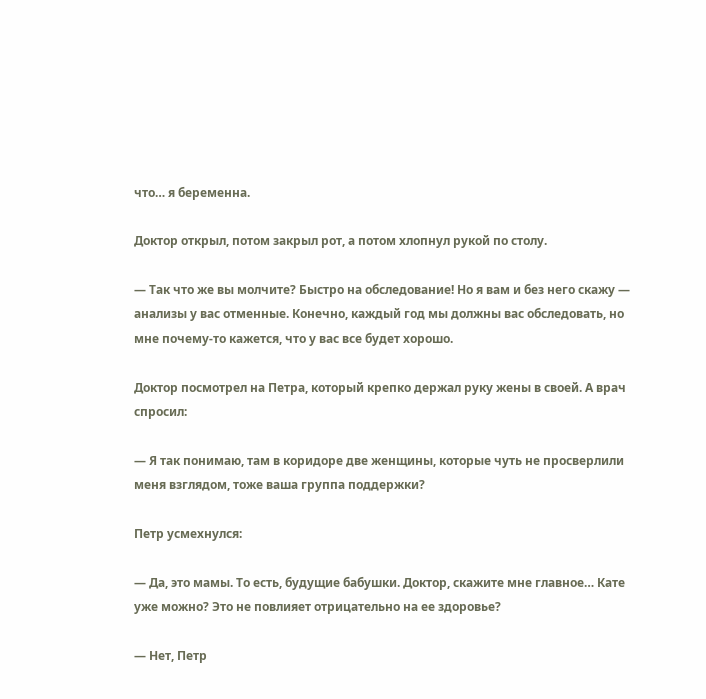что… я беременна.

Доктор открыл, потом закрыл рот, а потом хлопнул рукой по столу.

— Так что же вы молчите? Быстро на обследование! Но я вам и без него скажу — анализы у вас отменные. Конечно, каждый год мы должны вас обследовать, но мне почему-то кажется, что у вас все будет хорошо.

Доктор посмотрел на Петра, который крепко держал руку жены в своей. А врач спросил:

— Я так понимаю, там в коридоре две женщины, которые чуть не просверлили меня взглядом, тоже ваша группа поддержки?

Петр усмехнулся:

— Да, это мамы. То есть, будущие бабушки. Доктор, скажите мне главное… Кате уже можно? Это не повлияет отрицательно на ее здоровье?

— Нет, Петр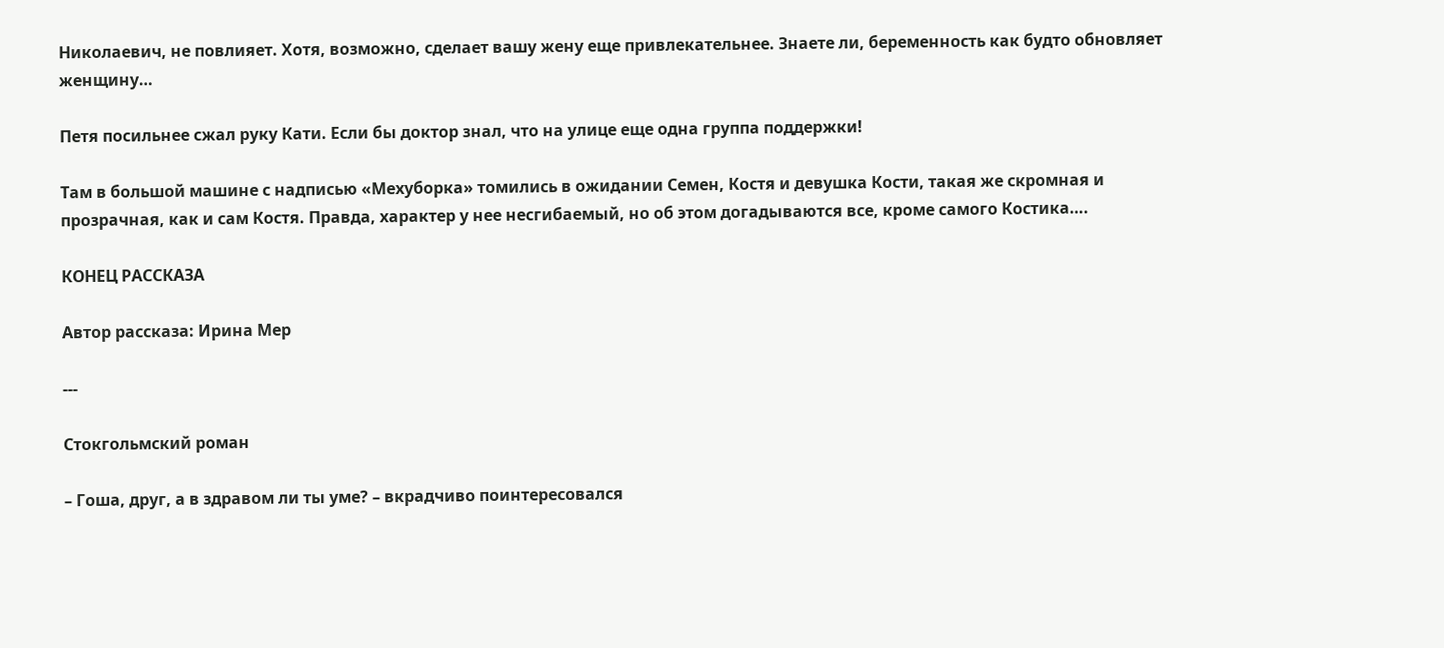Николаевич, не повлияет. Хотя, возможно, сделает вашу жену еще привлекательнее. Знаете ли, беременность как будто обновляет женщину…

Петя посильнее сжал руку Кати. Если бы доктор знал, что на улице еще одна группа поддержки!

Там в большой машине с надписью «Мехуборка» томились в ожидании Семен, Костя и девушка Кости, такая же скромная и прозрачная, как и сам Костя. Правда, характер у нее несгибаемый, но об этом догадываются все, кроме самого Костика….

КОНЕЦ РАССКАЗА

Автор рассказа: Ирина Мер

---

Стокгольмский роман

– Гоша, друг, а в здравом ли ты уме? – вкрадчиво поинтересовался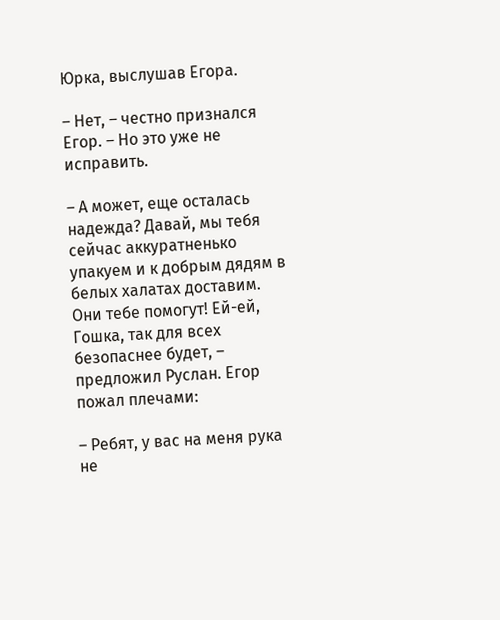Юрка, выслушав Егора.

– Нет, – честно признался Егор. – Но это уже не исправить.

– А может, еще осталась надежда? Давай, мы тебя сейчас аккуратненько упакуем и к добрым дядям в белых халатах доставим. Они тебе помогут! Ей-ей, Гошка, так для всех безопаснее будет, – предложил Руслан. Егор пожал плечами:

– Ребят, у вас на меня рука не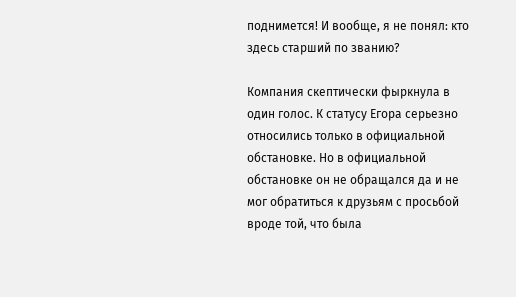поднимется! И вообще, я не понял: кто здесь старший по званию?

Компания скептически фыркнула в один голос. К статусу Егора серьезно относились только в официальной обстановке. Но в официальной обстановке он не обращался да и не мог обратиться к друзьям с просьбой вроде той, что была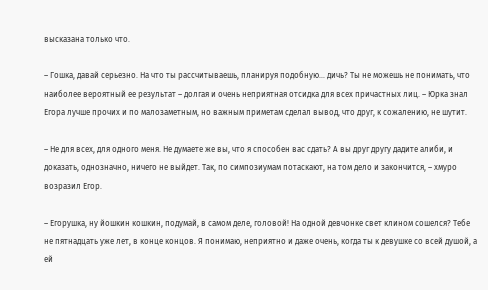высказана только что.

– Гошка, давай серьезно. На что ты рассчитываешь, планируя подобную... дичь? Ты не можешь не понимать, что наиболее вероятный ее результат – долгая и очень неприятная отсидка для всех причастных лиц. – Юрка знал Егора лучше прочих и по малозаметным, но важным приметам сделал вывод, что друг, к сожалению, не шутит.

– Не для всех, для одного меня. Не думаете же вы, что я способен вас сдать? А вы друг другу дадите алиби, и доказать, однозначно, ничего не выйдет. Так, по симпозиумам потаскают, на том дело и закончится, – хмуро возразил Егор.

– Егорушка, ну йошкин кошкин, подумай, в самом деле, головой! На одной девчонке свет клином сошелся? Тебе не пятнадцать уже лет, в конце концов. Я понимаю, неприятно и даже очень, когда ты к девушке со всей душой, а ей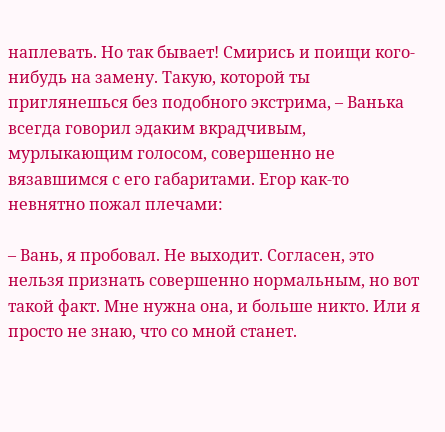наплевать. Но так бывает! Смирись и поищи кого-нибудь на замену. Такую, которой ты приглянешься без подобного экстрима, – Ванька всегда говорил эдаким вкрадчивым, мурлыкающим голосом, совершенно не вязавшимся с его габаритами. Егор как-то невнятно пожал плечами:

– Вань, я пробовал. Не выходит. Согласен, это нельзя признать совершенно нормальным, но вот такой факт. Мне нужна она, и больше никто. Или я просто не знаю, что со мной станет.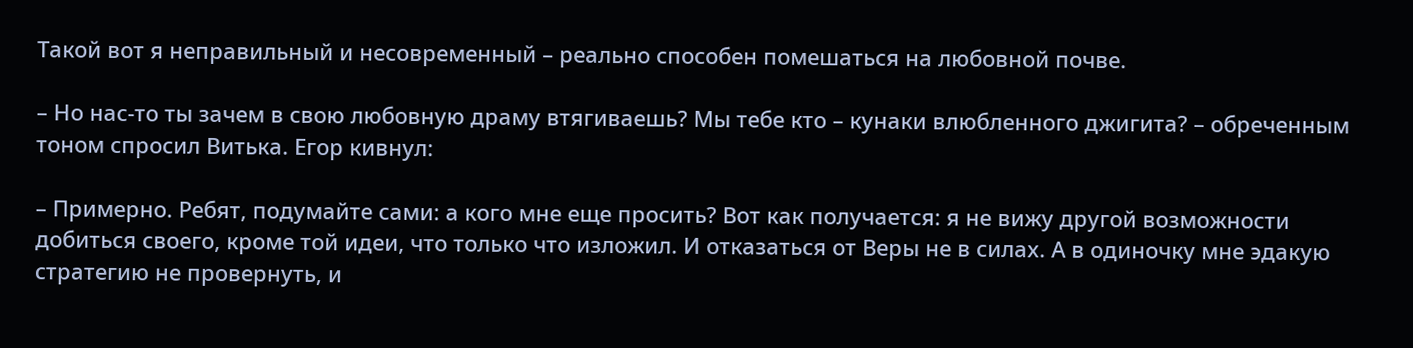Такой вот я неправильный и несовременный – реально способен помешаться на любовной почве.

– Но нас-то ты зачем в свою любовную драму втягиваешь? Мы тебе кто – кунаки влюбленного джигита? – обреченным тоном спросил Витька. Егор кивнул:

– Примерно. Ребят, подумайте сами: а кого мне еще просить? Вот как получается: я не вижу другой возможности добиться своего, кроме той идеи, что только что изложил. И отказаться от Веры не в силах. А в одиночку мне эдакую стратегию не провернуть, и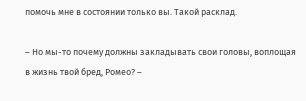помочь мне в состоянии только вы. Такой расклад.

– Но мы-то почему должны закладывать свои головы, воплощая в жизнь твой бред, Ромео? –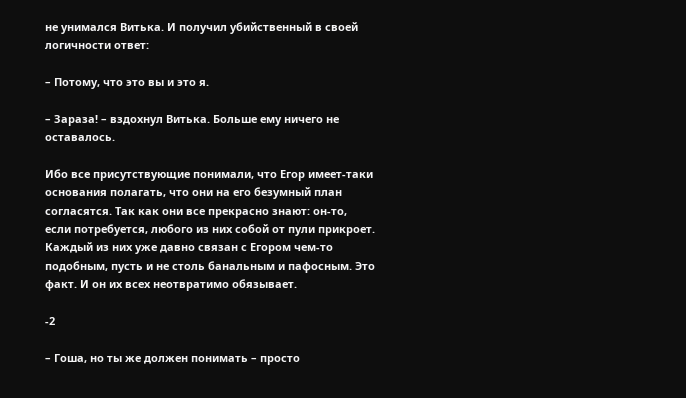не унимался Витька. И получил убийственный в своей логичности ответ:

– Потому, что это вы и это я.

– Зараза! – вздохнул Витька. Больше ему ничего не оставалось.

Ибо все присутствующие понимали, что Егор имеет-таки основания полагать, что они на его безумный план согласятся. Так как они все прекрасно знают: он-то, если потребуется, любого из них собой от пули прикроет. Каждый из них уже давно связан с Егором чем-то подобным, пусть и не столь банальным и пафосным. Это факт. И он их всех неотвратимо обязывает.

-2

– Гоша, но ты же должен понимать – просто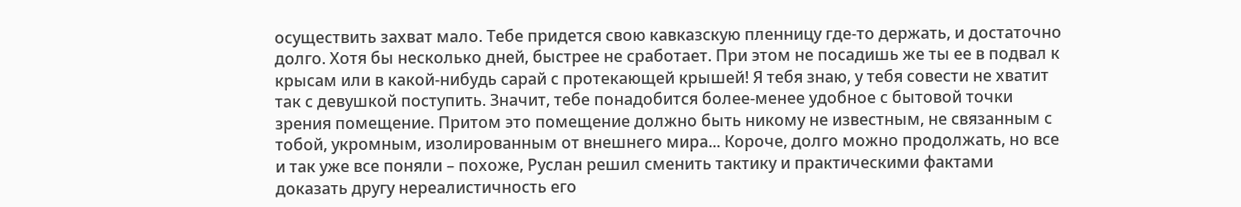осуществить захват мало. Тебе придется свою кавказскую пленницу где-то держать, и достаточно долго. Хотя бы несколько дней, быстрее не сработает. При этом не посадишь же ты ее в подвал к крысам или в какой-нибудь сарай с протекающей крышей! Я тебя знаю, у тебя совести не хватит так с девушкой поступить. Значит, тебе понадобится более-менее удобное с бытовой точки зрения помещение. Притом это помещение должно быть никому не известным, не связанным с тобой, укромным, изолированным от внешнего мира... Короче, долго можно продолжать, но все и так уже все поняли – похоже, Руслан решил сменить тактику и практическими фактами доказать другу нереалистичность его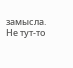замысла. Не тут-то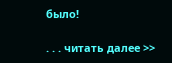было!

. . . читать далее >>